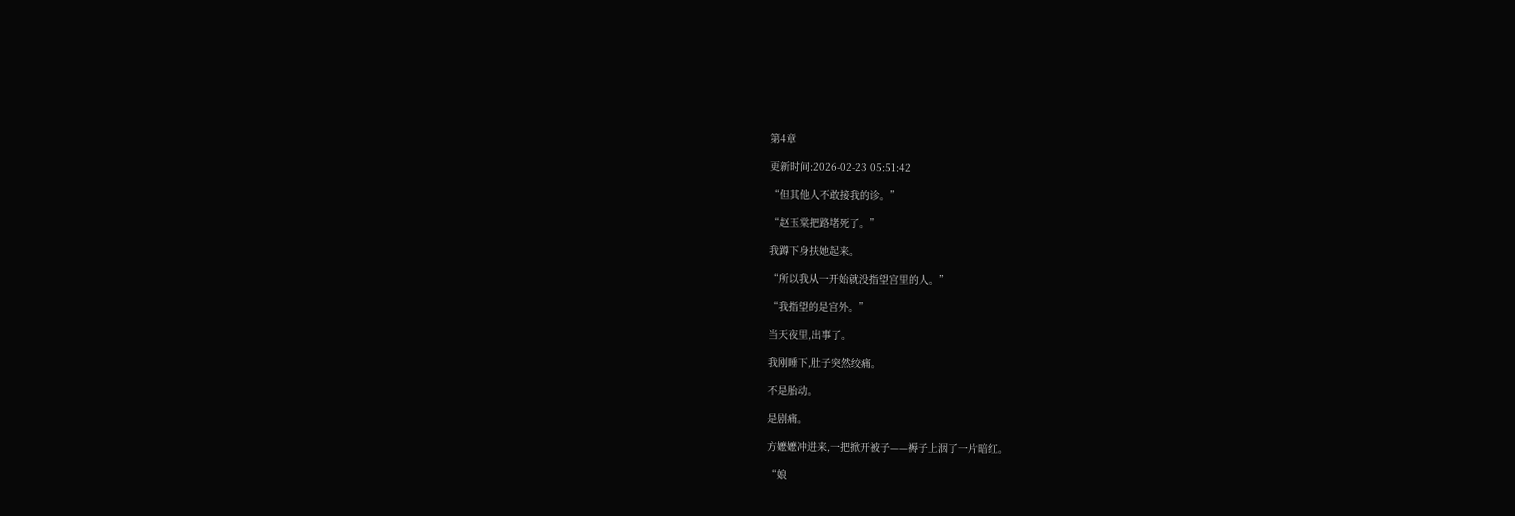第4章

更新时间:2026-02-23 05:51:42

“但其他人不敢接我的诊。”

“赵玉棠把路堵死了。”

我蹲下身扶她起来。

“所以我从一开始就没指望宫里的人。”

“我指望的是宫外。”

当天夜里,出事了。

我刚睡下,肚子突然绞痛。

不是胎动。

是剧痛。

方嬷嬷冲进来,一把掀开被子——褥子上洇了一片暗红。

“娘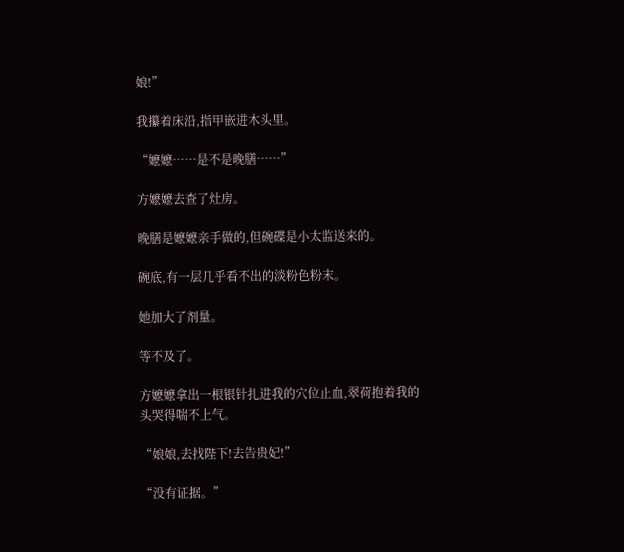娘!”

我攥着床沿,指甲嵌进木头里。

“嬷嬷……是不是晚膳……”

方嬷嬷去查了灶房。

晚膳是嬷嬷亲手做的,但碗碟是小太监送来的。

碗底,有一层几乎看不出的淡粉色粉末。

她加大了剂量。

等不及了。

方嬷嬷拿出一根银针扎进我的穴位止血,翠荷抱着我的头哭得喘不上气。

“娘娘,去找陛下!去告贵妃!”

“没有证据。”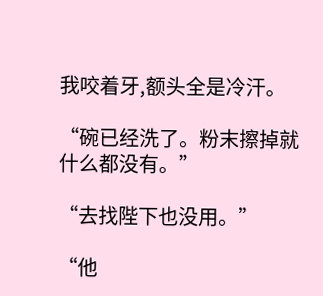我咬着牙,额头全是冷汗。

“碗已经洗了。粉末擦掉就什么都没有。”

“去找陛下也没用。”

“他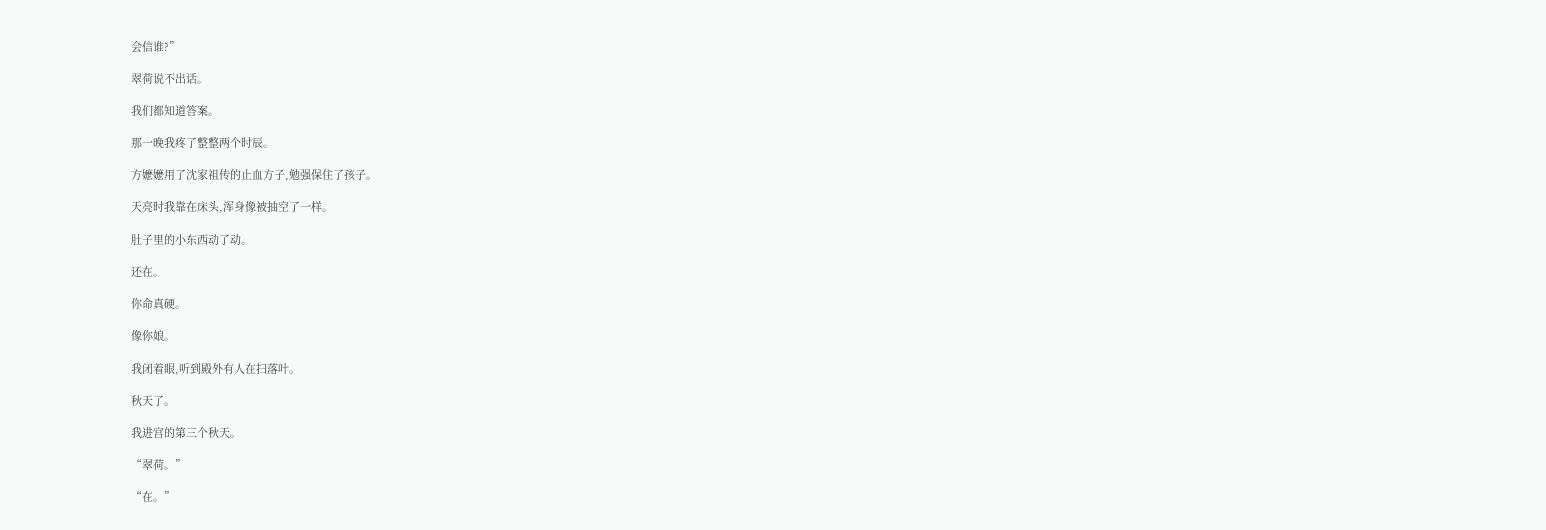会信谁?”

翠荷说不出话。

我们都知道答案。

那一晚我疼了整整两个时辰。

方嬷嬷用了沈家祖传的止血方子,勉强保住了孩子。

天亮时我靠在床头,浑身像被抽空了一样。

肚子里的小东西动了动。

还在。

你命真硬。

像你娘。

我闭着眼,听到殿外有人在扫落叶。

秋天了。

我进宫的第三个秋天。

“翠荷。”

“在。”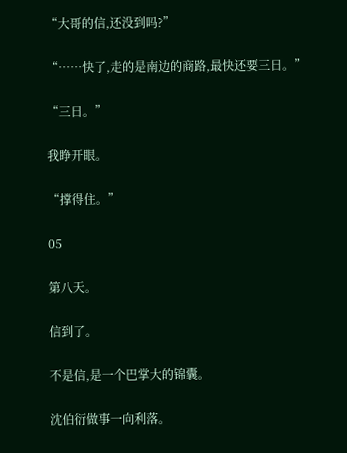“大哥的信,还没到吗?”

“……快了,走的是南边的商路,最快还要三日。”

“三日。”

我睁开眼。

“撑得住。”

05

第八天。

信到了。

不是信,是一个巴掌大的锦囊。

沈伯衍做事一向利落。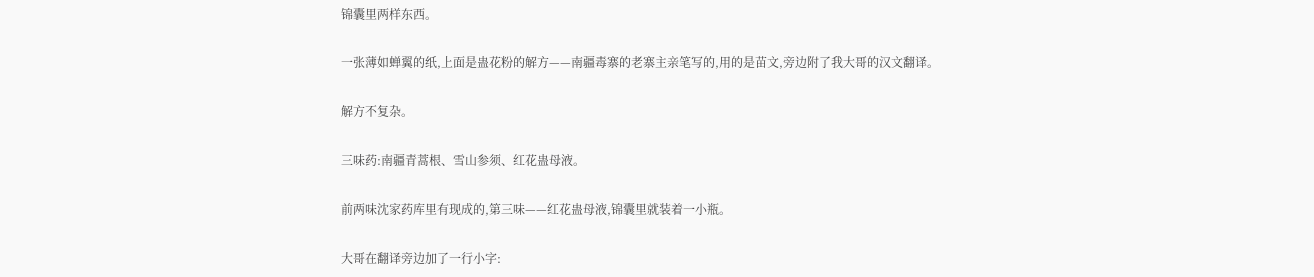锦囊里两样东西。

一张薄如蝉翼的纸,上面是蛊花粉的解方——南疆毒寨的老寨主亲笔写的,用的是苗文,旁边附了我大哥的汉文翻译。

解方不复杂。

三味药:南疆青蒿根、雪山参须、红花蛊母液。

前两味沈家药库里有现成的,第三味——红花蛊母液,锦囊里就装着一小瓶。

大哥在翻译旁边加了一行小字: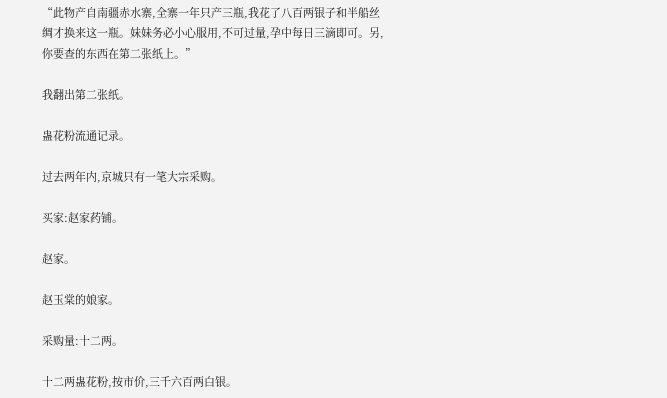“此物产自南疆赤水寨,全寨一年只产三瓶,我花了八百两银子和半船丝绸才换来这一瓶。妹妹务必小心服用,不可过量,孕中每日三滴即可。另,你要查的东西在第二张纸上。”

我翻出第二张纸。

蛊花粉流通记录。

过去两年内,京城只有一笔大宗采购。

买家:赵家药铺。

赵家。

赵玉棠的娘家。

采购量:十二两。

十二两蛊花粉,按市价,三千六百两白银。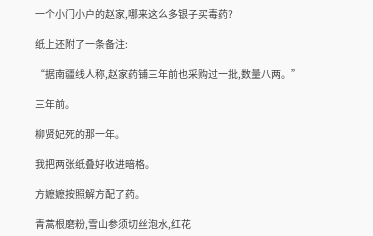一个小门小户的赵家,哪来这么多银子买毒药?

纸上还附了一条备注:

“据南疆线人称,赵家药铺三年前也采购过一批,数量八两。”

三年前。

柳贤妃死的那一年。

我把两张纸叠好收进暗格。

方嬷嬷按照解方配了药。

青蒿根磨粉,雪山参须切丝泡水,红花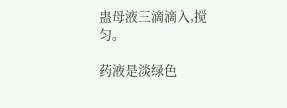蛊母液三滴滴入,搅匀。

药液是淡绿色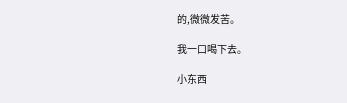的,微微发苦。

我一口喝下去。

小东西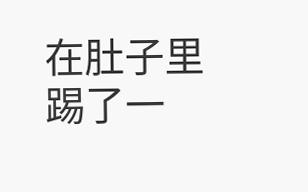在肚子里踢了一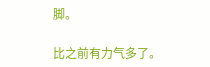脚。

比之前有力气多了。